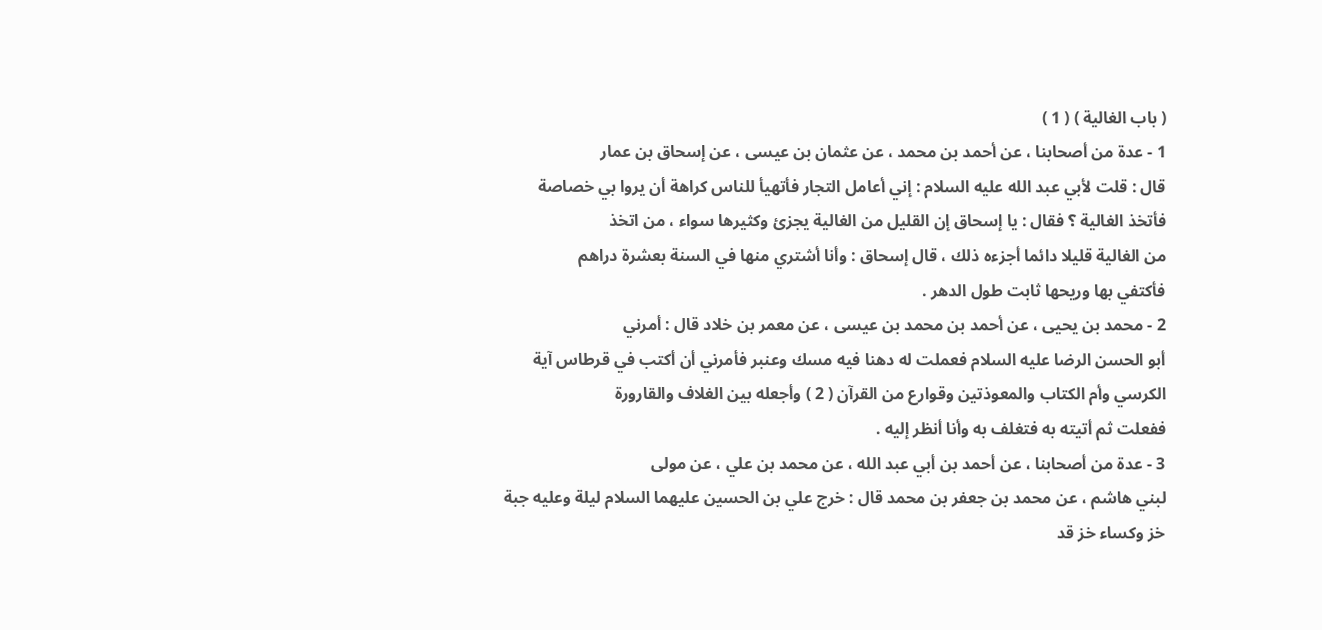( باب الغالية ) ( 1 )
1 - عدة من أصحابنا ، عن أحمد بن محمد ، عن عثمان بن عيسى ، عن إسحاق بن عمار
قال : قلت لأبي عبد الله عليه السلام : إني أعامل التجار فأتهيأ للناس كراهة أن يروا بي خصاصة
فأتخذ الغالية ؟ فقال : يا إسحاق إن القليل من الغالية يجزئ وكثيرها سواء ، من اتخذ
من الغالية قليلا دائما أجزءه ذلك ، قال إسحاق : وأنا أشتري منها في السنة بعشرة دراهم
فأكتفي بها وريحها ثابت طول الدهر .
2 - محمد بن يحيى ، عن أحمد بن محمد بن عيسى ، عن معمر بن خلاد قال : أمرني
أبو الحسن الرضا عليه السلام فعملت له دهنا فيه مسك وعنبر فأمرني أن أكتب في قرطاس آية
الكرسي وأم الكتاب والمعوذتين وقوارع من القرآن ( 2 ) وأجعله بين الغلاف والقارورة
ففعلت ثم أتيته به فتغلف به وأنا أنظر إليه .
3 - عدة من أصحابنا ، عن أحمد بن أبي عبد الله ، عن محمد بن علي ، عن مولى
لبني هاشم ، عن محمد بن جعفر بن محمد قال : خرج علي بن الحسين عليهما السلام ليلة وعليه جبة
خز وكساء خز قد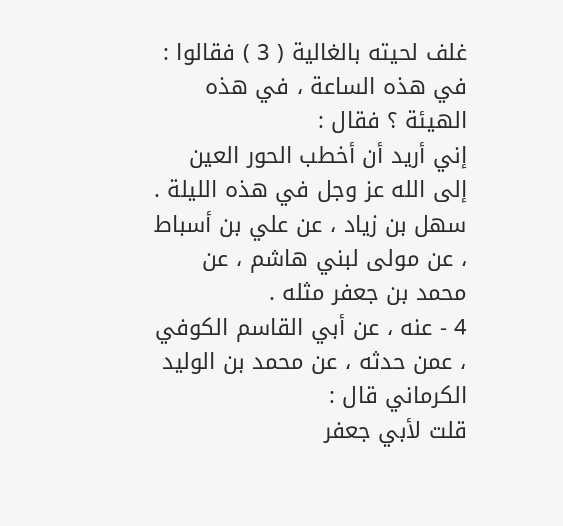غلف لحيته بالغالية ( 3 ) فقالوا : في هذه الساعة ، في هذه الهيئة ؟ فقال :
إني أريد أن أخطب الحور العين إلى الله عز وجل في هذه الليلة .
سهل بن زياد ، عن علي بن أسباط ، عن مولى لبني هاشم ، عن محمد بن جعفر مثله .
4 - عنه ، عن أبي القاسم الكوفي ، عمن حدثه ، عن محمد بن الوليد الكرماني قال :
قلت لأبي جعفر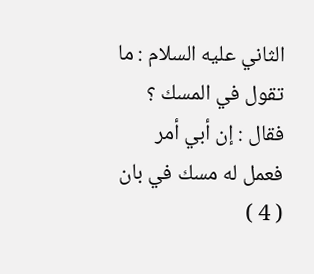الثاني عليه السلام : ما تقول في المسك ؟ فقال : إن أبي أمر فعمل له مسك في بان ( 4 )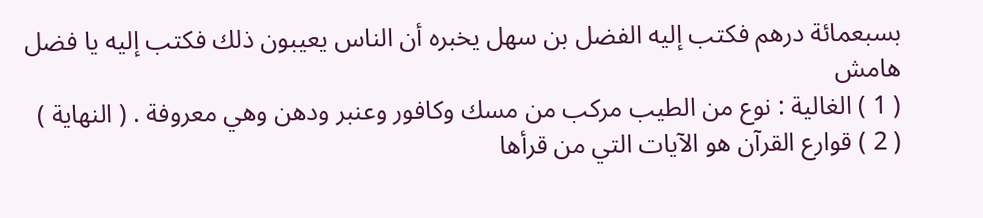بسبعمائة درهم فكتب إليه الفضل بن سهل يخبره أن الناس يعيبون ذلك فكتب إليه يا فضل
هامش
( 1 ) الغالية : نوع من الطيب مركب من مسك وكافور وعنبر ودهن وهي معروفة . ( النهاية )
( 2 ) قوارع القرآن هو الآيات التي من قرأها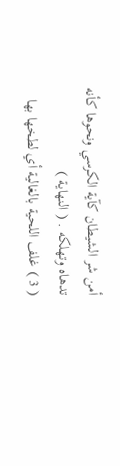أمن شر الشيطان كآية الكرسي ونحوها كأنه
تدهاه وتهلكه . ( النهاية )
( 3 ) غلف اللحية بالغالية أي لطخها بها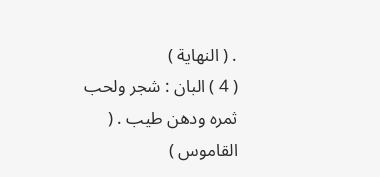. ( النهاية )
( 4 ) البان : شجر ولحب ثمره ودهن طيب . ( القاموس )